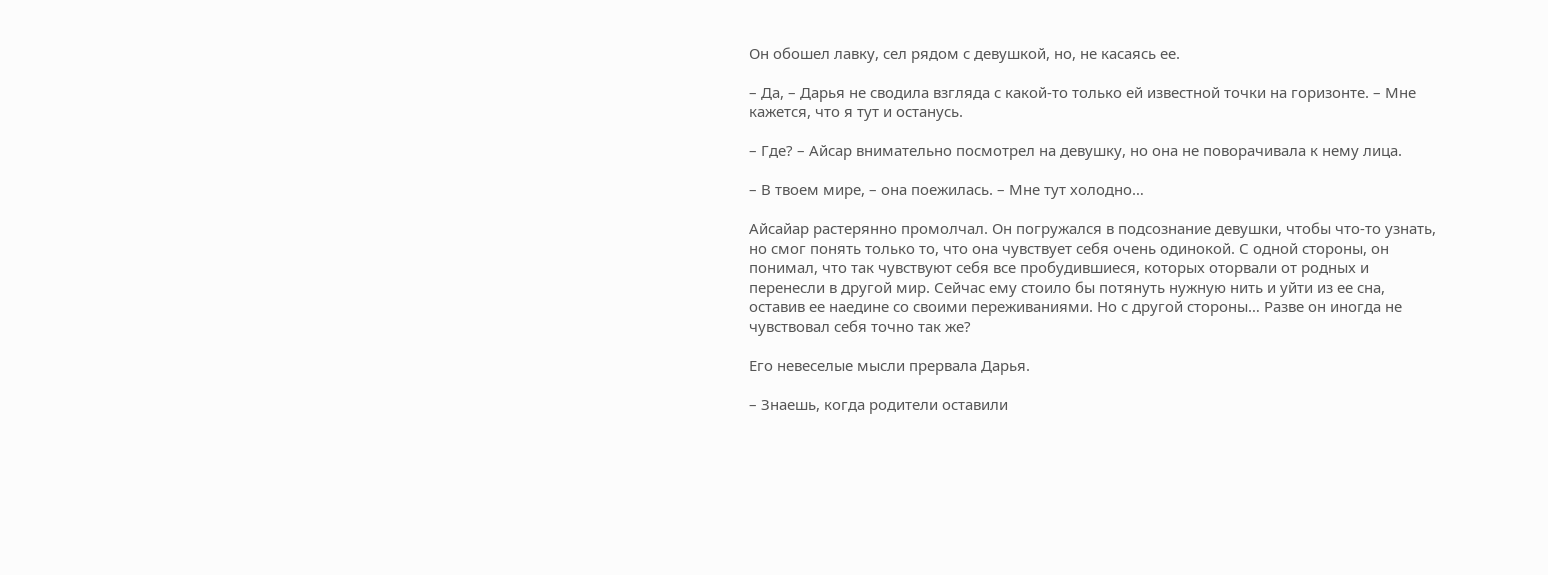Он обошел лавку, сел рядом с девушкой, но, не касаясь ее.

– Да, – Дарья не сводила взгляда с какой-то только ей известной точки на горизонте. – Мне кажется, что я тут и останусь.

– Где? – Айсар внимательно посмотрел на девушку, но она не поворачивала к нему лица.

– В твоем мире, – она поежилась. – Мне тут холодно…

Айсайар растерянно промолчал. Он погружался в подсознание девушки, чтобы что-то узнать, но смог понять только то, что она чувствует себя очень одинокой. С одной стороны, он понимал, что так чувствуют себя все пробудившиеся, которых оторвали от родных и перенесли в другой мир. Сейчас ему стоило бы потянуть нужную нить и уйти из ее сна, оставив ее наедине со своими переживаниями. Но с другой стороны… Разве он иногда не чувствовал себя точно так же?

Его невеселые мысли прервала Дарья.

– Знаешь, когда родители оставили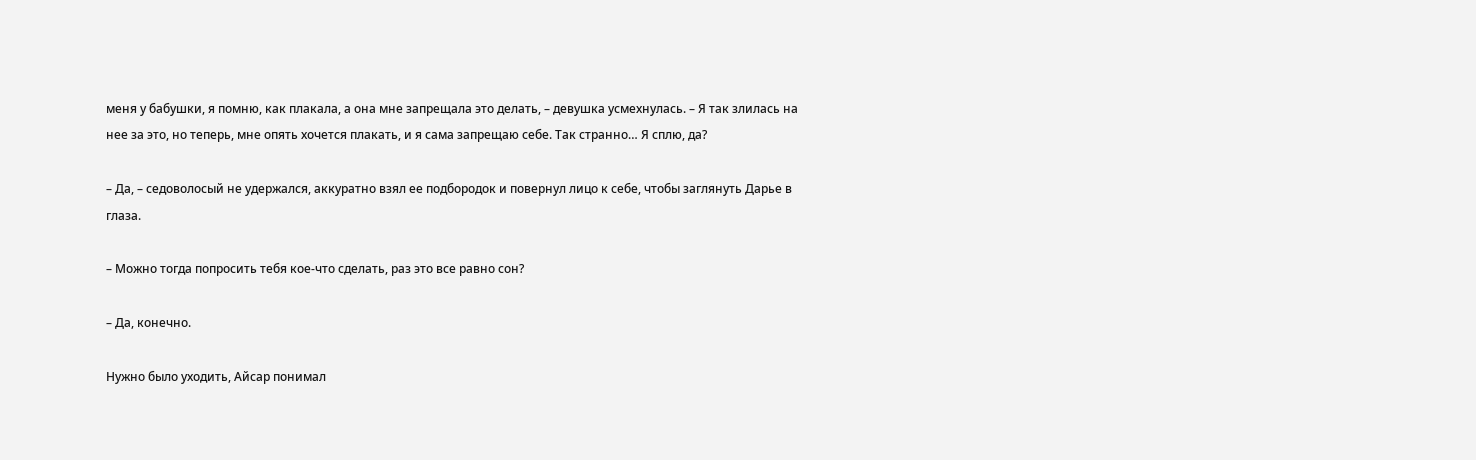меня у бабушки, я помню, как плакала, а она мне запрещала это делать, – девушка усмехнулась. – Я так злилась на нее за это, но теперь, мне опять хочется плакать, и я сама запрещаю себе. Так странно… Я сплю, да?

– Да, – седоволосый не удержался, аккуратно взял ее подбородок и повернул лицо к себе, чтобы заглянуть Дарье в глаза.

– Можно тогда попросить тебя кое-что сделать, раз это все равно сон?

– Да, конечно.

Нужно было уходить, Айсар понимал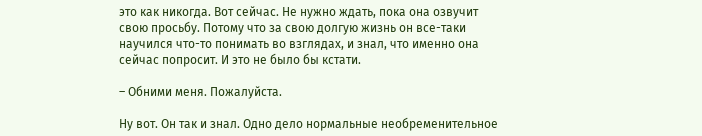это как никогда. Вот сейчас. Не нужно ждать, пока она озвучит свою просьбу. Потому что за свою долгую жизнь он все-таки научился что-то понимать во взглядах, и знал, что именно она сейчас попросит. И это не было бы кстати.

– Обними меня. Пожалуйста.

Ну вот. Он так и знал. Одно дело нормальные необременительное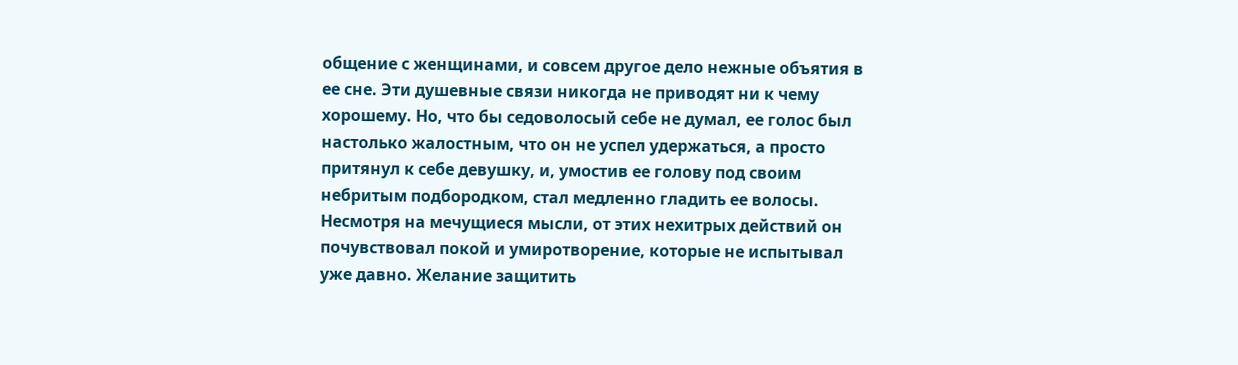общение с женщинами, и совсем другое дело нежные объятия в ее сне. Эти душевные связи никогда не приводят ни к чему хорошему. Но, что бы седоволосый себе не думал, ее голос был настолько жалостным, что он не успел удержаться, а просто притянул к себе девушку, и, умостив ее голову под своим небритым подбородком, стал медленно гладить ее волосы. Несмотря на мечущиеся мысли, от этих нехитрых действий он почувствовал покой и умиротворение, которые не испытывал уже давно. Желание защитить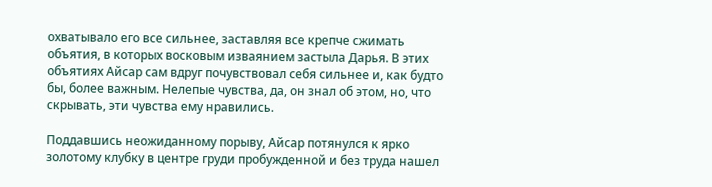охватывало его все сильнее, заставляя все крепче сжимать объятия, в которых восковым изваянием застыла Дарья. В этих объятиях Айсар сам вдруг почувствовал себя сильнее и, как будто бы, более важным. Нелепые чувства, да, он знал об этом, но, что скрывать, эти чувства ему нравились.

Поддавшись неожиданному порыву, Айсар потянулся к ярко золотому клубку в центре груди пробужденной и без труда нашел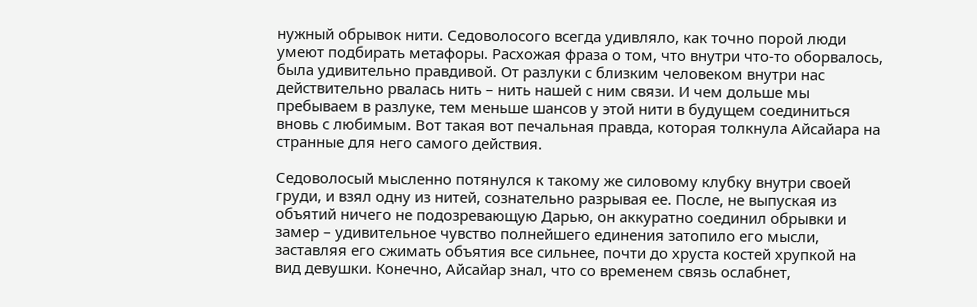нужный обрывок нити. Седоволосого всегда удивляло, как точно порой люди умеют подбирать метафоры. Расхожая фраза о том, что внутри что-то оборвалось, была удивительно правдивой. От разлуки с близким человеком внутри нас действительно рвалась нить – нить нашей с ним связи. И чем дольше мы пребываем в разлуке, тем меньше шансов у этой нити в будущем соединиться вновь с любимым. Вот такая вот печальная правда, которая толкнула Айсайара на странные для него самого действия.

Седоволосый мысленно потянулся к такому же силовому клубку внутри своей груди, и взял одну из нитей, сознательно разрывая ее. После, не выпуская из объятий ничего не подозревающую Дарью, он аккуратно соединил обрывки и замер – удивительное чувство полнейшего единения затопило его мысли, заставляя его сжимать объятия все сильнее, почти до хруста костей хрупкой на вид девушки. Конечно, Айсайар знал, что со временем связь ослабнет,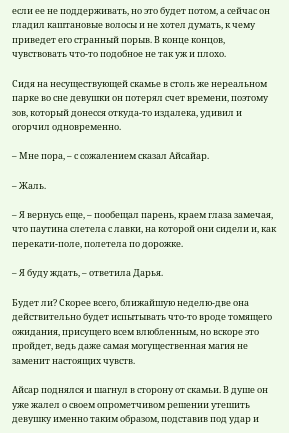если ее не поддерживать, но это будет потом, а сейчас он гладил каштановые волосы и не хотел думать, к чему приведет его странный порыв. В конце концов, чувствовать что-то подобное не так уж и плохо.

Сидя на несуществующей скамье в столь же нереальном парке во сне девушки он потерял счет времени, поэтому зов, который донесся откуда-то издалека, удивил и огорчил одновременно.

– Мне пора, – с сожалением сказал Айсайар.

– Жаль.

– Я вернусь еще, – пообещал парень, краем глаза замечая, что паутина слетела с лавки, на которой они сидели и, как перекати-поле, полетела по дорожке.

– Я буду ждать, – ответила Дарья.

Будет ли? Скорее всего, ближайшую неделю-две она действительно будет испытывать что-то вроде томящего ожидания, присущего всем влюбленным, но вскоре это пройдет, ведь даже самая могущественная магия не заменит настоящих чувств.

Айсар поднялся и шагнул в сторону от скамьи. В душе он уже жалел о своем опрометчивом решении утешить девушку именно таким образом, подставив под удар и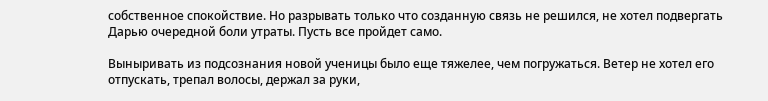собственное спокойствие. Но разрывать только что созданную связь не решился, не хотел подвергать Дарью очередной боли утраты. Пусть все пройдет само.

Выныривать из подсознания новой ученицы было еще тяжелее, чем погружаться. Ветер не хотел его отпускать, трепал волосы, держал за руки,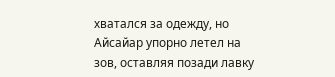хватался за одежду, но Айсайар упорно летел на зов, оставляя позади лавку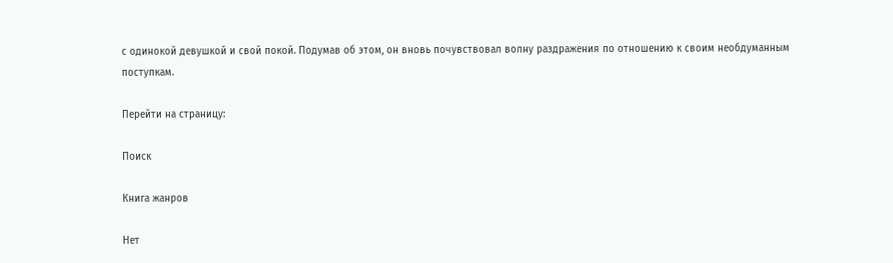с одинокой девушкой и свой покой. Подумав об этом, он вновь почувствовал волну раздражения по отношению к своим необдуманным поступкам.

Перейти на страницу:

Поиск

Книга жанров

Нет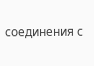соединения с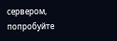сервером, попробуйте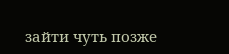зайти чуть позже